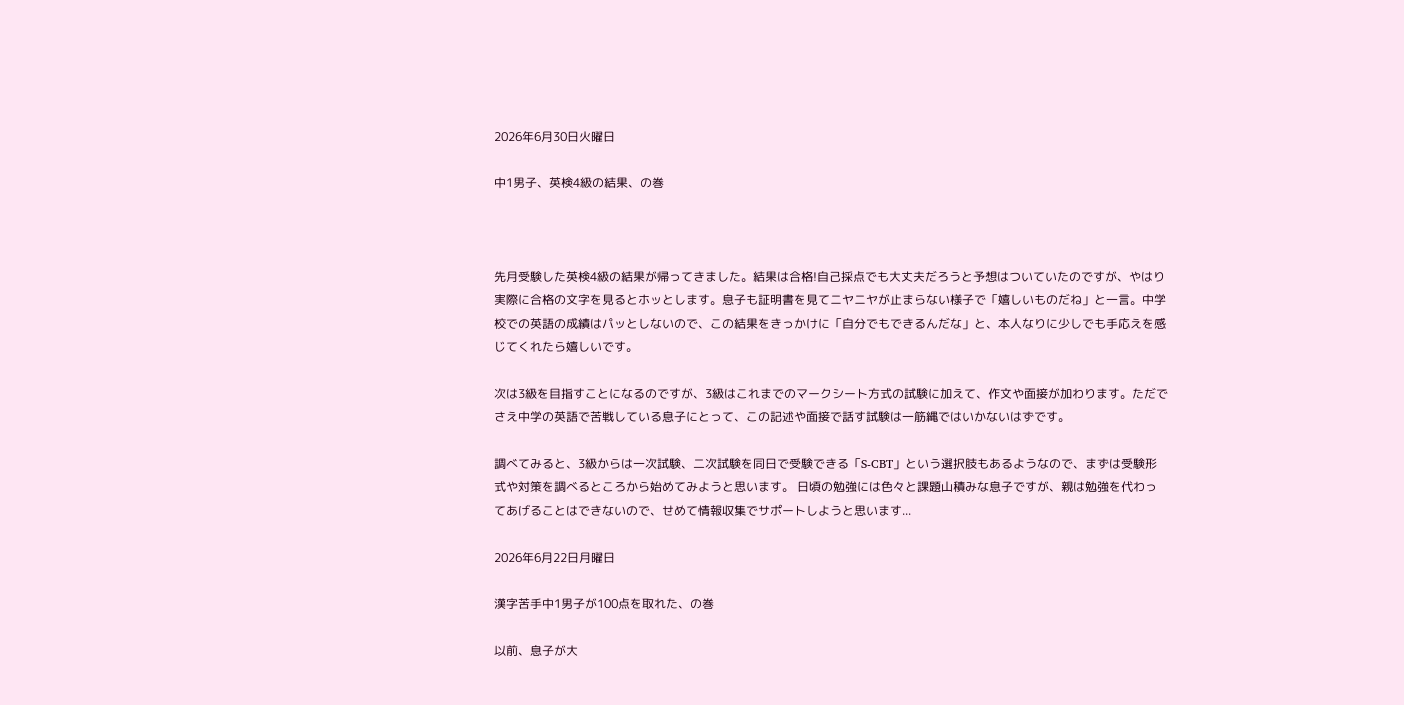2026年6月30日火曜日

中1男子、英検4級の結果、の巻



先月受験した英検4級の結果が帰ってきました。結果は合格!自己採点でも大丈夫だろうと予想はついていたのですが、やはり実際に合格の文字を見るとホッとします。息子も証明書を見てニヤニヤが止まらない様子で「嬉しいものだね」と一言。中学校での英語の成績はパッとしないので、この結果をきっかけに「自分でもできるんだな」と、本人なりに少しでも手応えを感じてくれたら嬉しいです。

次は3級を目指すことになるのですが、3級はこれまでのマークシート方式の試験に加えて、作文や面接が加わります。ただでさえ中学の英語で苦戦している息子にとって、この記述や面接で話す試験は一筋縄ではいかないはずです。

調べてみると、3級からは一次試験、二次試験を同日で受験できる「S-CBT」という選択肢もあるようなので、まずは受験形式や対策を調べるところから始めてみようと思います。 日頃の勉強には色々と課題山積みな息子ですが、親は勉強を代わってあげることはできないので、せめて情報収集でサポートしようと思います...

2026年6月22日月曜日

漢字苦手中1男子が100点を取れた、の巻

以前、息子が大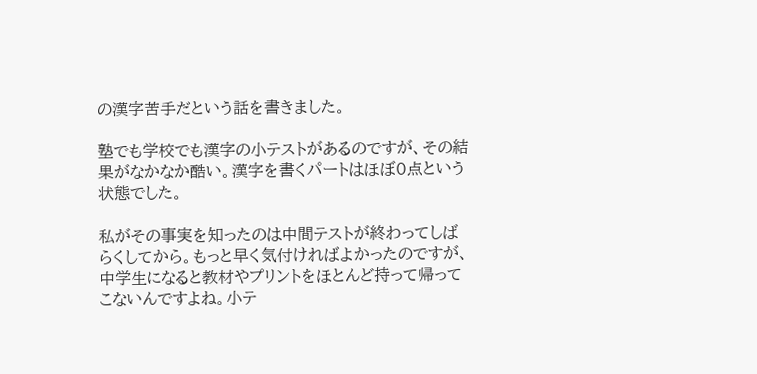の漢字苦手だという話を書きました。

塾でも学校でも漢字の小テストがあるのですが、その結果がなかなか酷い。漢字を書くパートはほぼ0点という状態でした。

私がその事実を知ったのは中間テストが終わってしばらくしてから。もっと早く気付ければよかったのですが、中学生になると教材やプリントをほとんど持って帰ってこないんですよね。小テ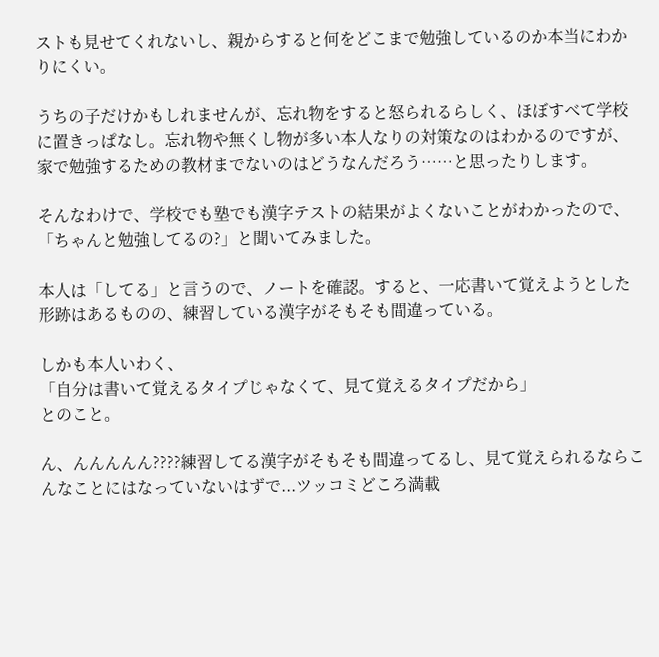ストも見せてくれないし、親からすると何をどこまで勉強しているのか本当にわかりにくい。

うちの子だけかもしれませんが、忘れ物をすると怒られるらしく、ほぼすべて学校に置きっぱなし。忘れ物や無くし物が多い本人なりの対策なのはわかるのですが、家で勉強するための教材までないのはどうなんだろう……と思ったりします。

そんなわけで、学校でも塾でも漢字テストの結果がよくないことがわかったので、「ちゃんと勉強してるの?」と聞いてみました。

本人は「してる」と言うので、ノートを確認。すると、一応書いて覚えようとした形跡はあるものの、練習している漢字がそもそも間違っている。

しかも本人いわく、
「自分は書いて覚えるタイプじゃなくて、見て覚えるタイプだから」
とのこと。

ん、んんんんん????練習してる漢字がそもそも間違ってるし、見て覚えられるならこんなことにはなっていないはずで...ツッコミどころ満載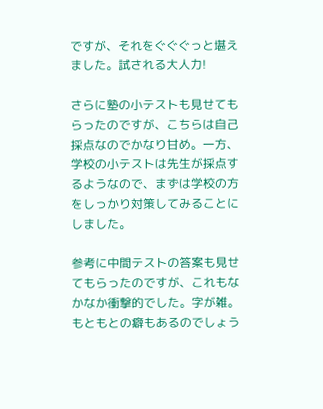ですが、それをぐぐぐっと堪えました。試される大人力!

さらに塾の小テストも見せてもらったのですが、こちらは自己採点なのでかなり甘め。一方、学校の小テストは先生が採点するようなので、まずは学校の方をしっかり対策してみることにしました。

参考に中間テストの答案も見せてもらったのですが、これもなかなか衝撃的でした。字が雑。もともとの癖もあるのでしょう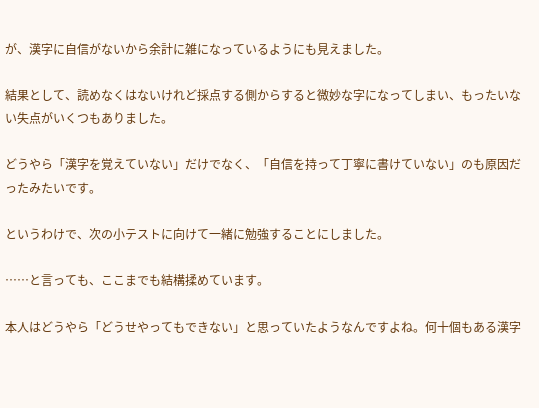が、漢字に自信がないから余計に雑になっているようにも見えました。

結果として、読めなくはないけれど採点する側からすると微妙な字になってしまい、もったいない失点がいくつもありました。

どうやら「漢字を覚えていない」だけでなく、「自信を持って丁寧に書けていない」のも原因だったみたいです。

というわけで、次の小テストに向けて一緒に勉強することにしました。

……と言っても、ここまでも結構揉めています。

本人はどうやら「どうせやってもできない」と思っていたようなんですよね。何十個もある漢字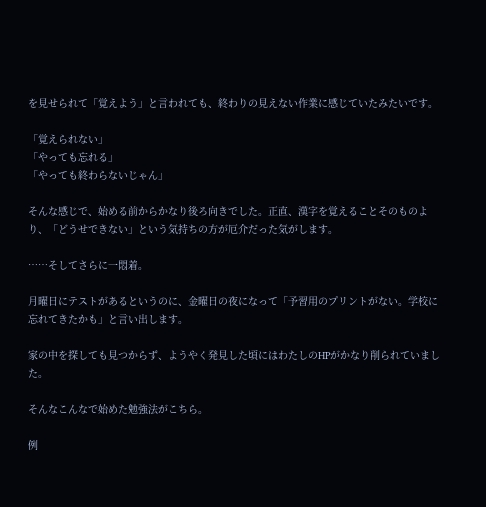を見せられて「覚えよう」と言われても、終わりの見えない作業に感じていたみたいです。

「覚えられない」
「やっても忘れる」
「やっても終わらないじゃん」

そんな感じで、始める前からかなり後ろ向きでした。正直、漢字を覚えることそのものより、「どうせできない」という気持ちの方が厄介だった気がします。

……そしてさらに一悶着。

月曜日にテストがあるというのに、金曜日の夜になって「予習用のプリントがない。学校に忘れてきたかも」と言い出します。

家の中を探しても見つからず、ようやく発見した頃にはわたしのHPがかなり削られていました。

そんなこんなで始めた勉強法がこちら。

例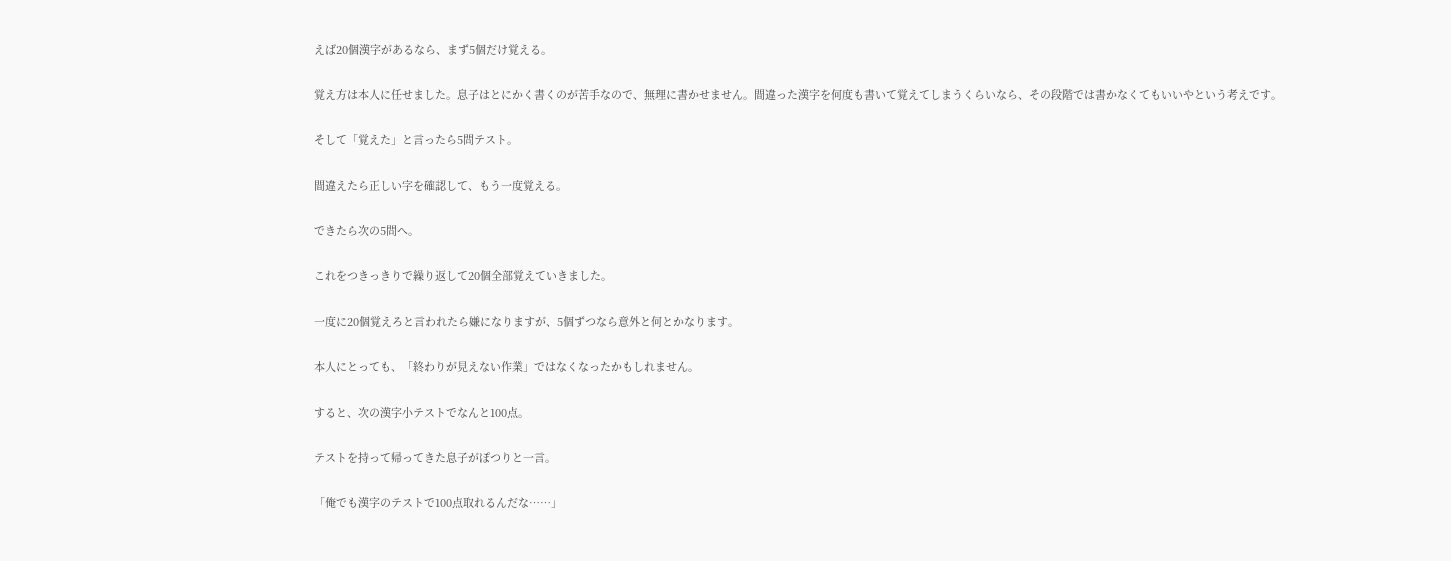えば20個漢字があるなら、まず5個だけ覚える。

覚え方は本人に任せました。息子はとにかく書くのが苦手なので、無理に書かせません。間違った漢字を何度も書いて覚えてしまうくらいなら、その段階では書かなくてもいいやという考えです。

そして「覚えた」と言ったら5問テスト。

間違えたら正しい字を確認して、もう一度覚える。

できたら次の5問へ。

これをつきっきりで繰り返して20個全部覚えていきました。

一度に20個覚えろと言われたら嫌になりますが、5個ずつなら意外と何とかなります。

本人にとっても、「終わりが見えない作業」ではなくなったかもしれません。

すると、次の漢字小テストでなんと100点。

テストを持って帰ってきた息子がぽつりと一言。

「俺でも漢字のテストで100点取れるんだな……」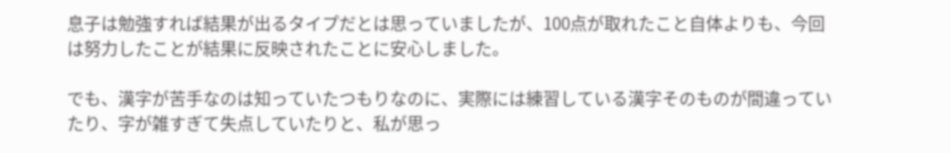息子は勉強すれば結果が出るタイプだとは思っていましたが、100点が取れたこと自体よりも、今回は努力したことが結果に反映されたことに安心しました。

でも、漢字が苦手なのは知っていたつもりなのに、実際には練習している漢字そのものが間違っていたり、字が雑すぎて失点していたりと、私が思っ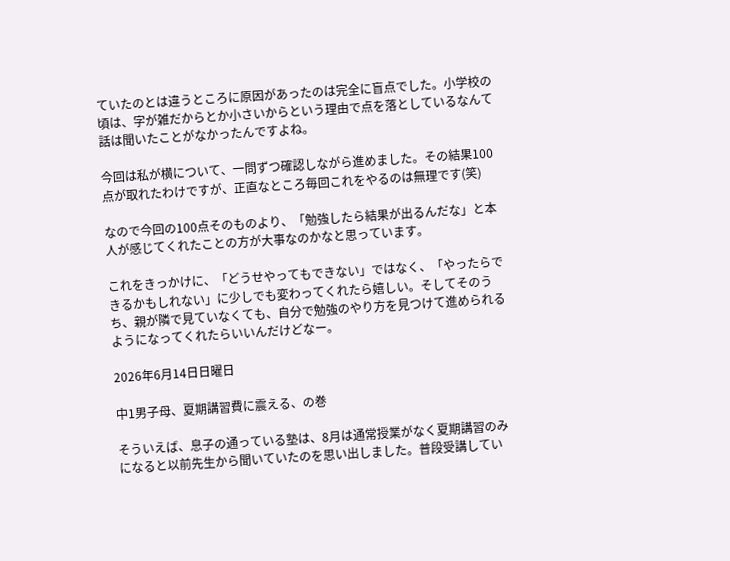ていたのとは違うところに原因があったのは完全に盲点でした。小学校の頃は、字が雑だからとか小さいからという理由で点を落としているなんて話は聞いたことがなかったんですよね。

今回は私が横について、一問ずつ確認しながら進めました。その結果100点が取れたわけですが、正直なところ毎回これをやるのは無理です(笑)

なので今回の100点そのものより、「勉強したら結果が出るんだな」と本人が感じてくれたことの方が大事なのかなと思っています。

これをきっかけに、「どうせやってもできない」ではなく、「やったらできるかもしれない」に少しでも変わってくれたら嬉しい。そしてそのうち、親が隣で見ていなくても、自分で勉強のやり方を見つけて進められるようになってくれたらいいんだけどなー。

2026年6月14日日曜日

中1男子母、夏期講習費に震える、の巻

そういえば、息子の通っている塾は、8月は通常授業がなく夏期講習のみになると以前先生から聞いていたのを思い出しました。普段受講してい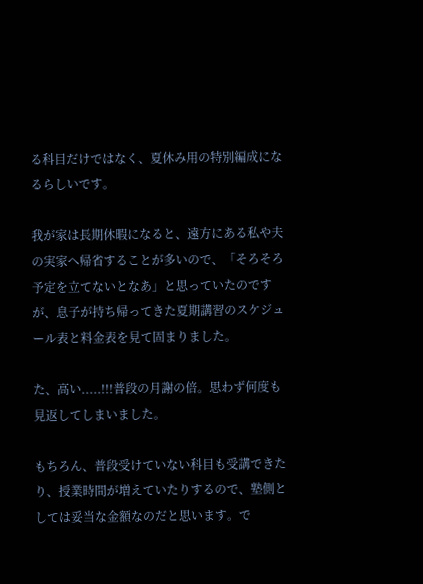る科目だけではなく、夏休み用の特別編成になるらしいです。

我が家は長期休暇になると、遠方にある私や夫の実家へ帰省することが多いので、「そろそろ予定を立てないとなあ」と思っていたのですが、息子が持ち帰ってきた夏期講習のスケジュール表と料金表を見て固まりました。

た、高い.....!!!普段の月謝の倍。思わず何度も見返してしまいました。

もちろん、普段受けていない科目も受講できたり、授業時間が増えていたりするので、塾側としては妥当な金額なのだと思います。で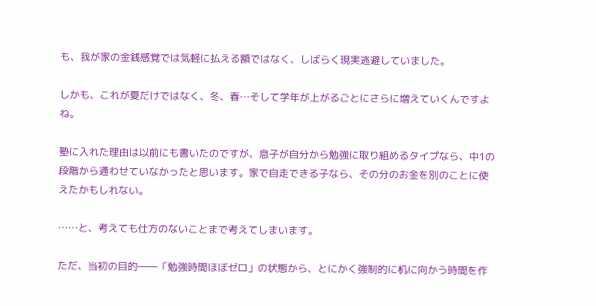も、我が家の金銭感覚では気軽に払える額ではなく、しばらく現実逃避していました。

しかも、これが夏だけではなく、冬、春…そして学年が上がるごとにさらに増えていくんですよね。

塾に入れた理由は以前にも書いたのですが、息子が自分から勉強に取り組めるタイプなら、中1の段階から通わせていなかったと思います。家で自走できる子なら、その分のお金を別のことに使えたかもしれない。

……と、考えても仕方のないことまで考えてしまいます。

ただ、当初の目的――「勉強時間ほぼゼロ」の状態から、とにかく強制的に机に向かう時間を作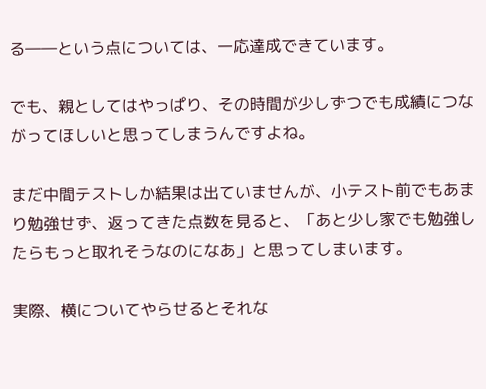る――という点については、一応達成できています。

でも、親としてはやっぱり、その時間が少しずつでも成績につながってほしいと思ってしまうんですよね。

まだ中間テストしか結果は出ていませんが、小テスト前でもあまり勉強せず、返ってきた点数を見ると、「あと少し家でも勉強したらもっと取れそうなのになあ」と思ってしまいます。

実際、横についてやらせるとそれな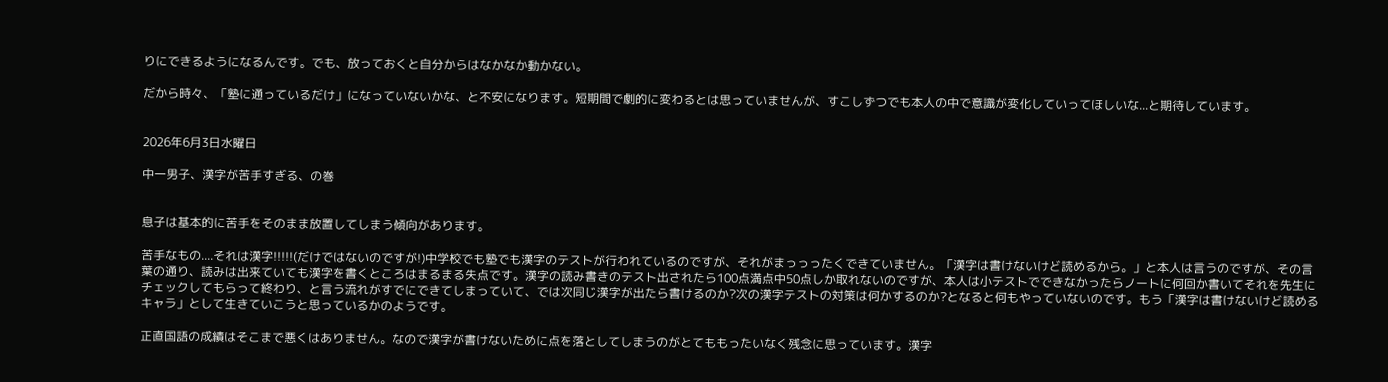りにできるようになるんです。でも、放っておくと自分からはなかなか動かない。

だから時々、「塾に通っているだけ」になっていないかな、と不安になります。短期間で劇的に変わるとは思っていませんが、すこしずつでも本人の中で意識が変化していってほしいな...と期待しています。


2026年6月3日水曜日

中一男子、漢字が苦手すぎる、の巻


息子は基本的に苦手をそのまま放置してしまう傾向があります。

苦手なもの....それは漢字!!!!!(だけではないのですが!)中学校でも塾でも漢字のテストが行われているのですが、それがまっっったくできていません。「漢字は書けないけど読めるから。」と本人は言うのですが、その言葉の通り、読みは出来ていても漢字を書くところはまるまる失点です。漢字の読み書きのテスト出されたら100点満点中50点しか取れないのですが、本人は小テストでできなかったらノートに何回か書いてそれを先生にチェックしてもらって終わり、と言う流れがすでにできてしまっていて、では次同じ漢字が出たら書けるのか?次の漢字テストの対策は何かするのか?となると何もやっていないのです。もう「漢字は書けないけど読めるキャラ」として生きていこうと思っているかのようです。

正直国語の成績はそこまで悪くはありません。なので漢字が書けないために点を落としてしまうのがとてももったいなく残念に思っています。漢字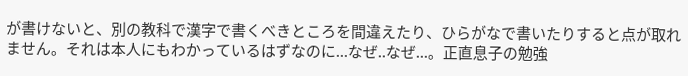が書けないと、別の教科で漢字で書くべきところを間違えたり、ひらがなで書いたりすると点が取れません。それは本人にもわかっているはずなのに...なぜ..なぜ...。正直息子の勉強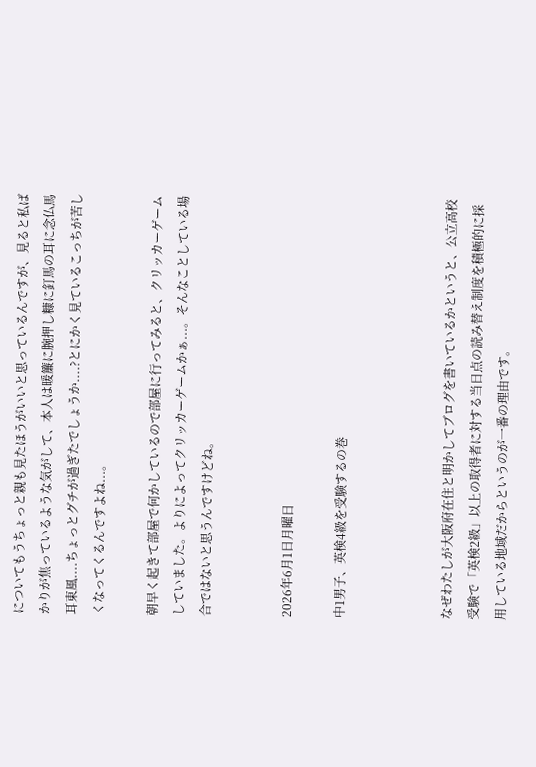についてもうちょっと親も見たほうがいいと思っているんですが、見ると私ばかりが焦っているような気がして、本人は暖簾に腕押し糠に釘馬の耳に念仏馬耳東風....ちょっとグチが過ぎたでしょうか....?とにかく見ているこっちが苦しくなってくるんですよね...。

朝早く起きて部屋で何かしているので部屋に行ってみると、クリッカーゲームしていました。よりによってクリッカーゲームかぁ...。そんなことしている場合ではないと思うんですけどね。


2026年6月1日月曜日

中1男子、英検4級を受験するの巻



なぜわたしが大阪府在住と明かしてブログを書いているかというと、公立高校受験で「英検2級」以上の取得者に対する当日点の読み替え制度を積極的に採用している地域だからというのが一番の理由です。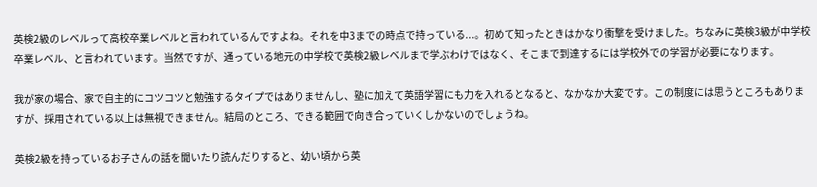英検2級のレベルって高校卒業レベルと言われているんですよね。それを中3までの時点で持っている...。初めて知ったときはかなり衝撃を受けました。ちなみに英検3級が中学校卒業レベル、と言われています。当然ですが、通っている地元の中学校で英検2級レベルまで学ぶわけではなく、そこまで到達するには学校外での学習が必要になります。

我が家の場合、家で自主的にコツコツと勉強するタイプではありませんし、塾に加えて英語学習にも力を入れるとなると、なかなか大変です。この制度には思うところもありますが、採用されている以上は無視できません。結局のところ、できる範囲で向き合っていくしかないのでしょうね。

英検2級を持っているお子さんの話を聞いたり読んだりすると、幼い頃から英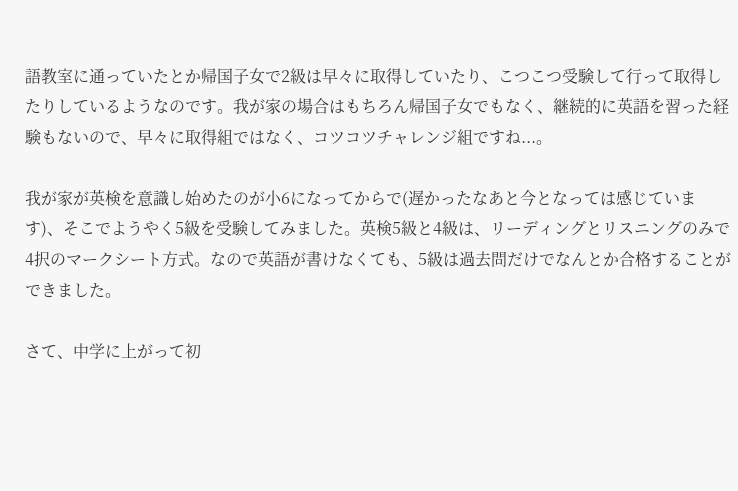語教室に通っていたとか帰国子女で2級は早々に取得していたり、こつこつ受験して行って取得したりしているようなのです。我が家の場合はもちろん帰国子女でもなく、継続的に英語を習った経験もないので、早々に取得組ではなく、コツコツチャレンジ組ですね...。

我が家が英検を意識し始めたのが小6になってからで(遅かったなあと今となっては感じています)、そこでようやく5級を受験してみました。英検5級と4級は、リーディングとリスニングのみで4択のマークシート方式。なので英語が書けなくても、5級は過去問だけでなんとか合格することができました。

さて、中学に上がって初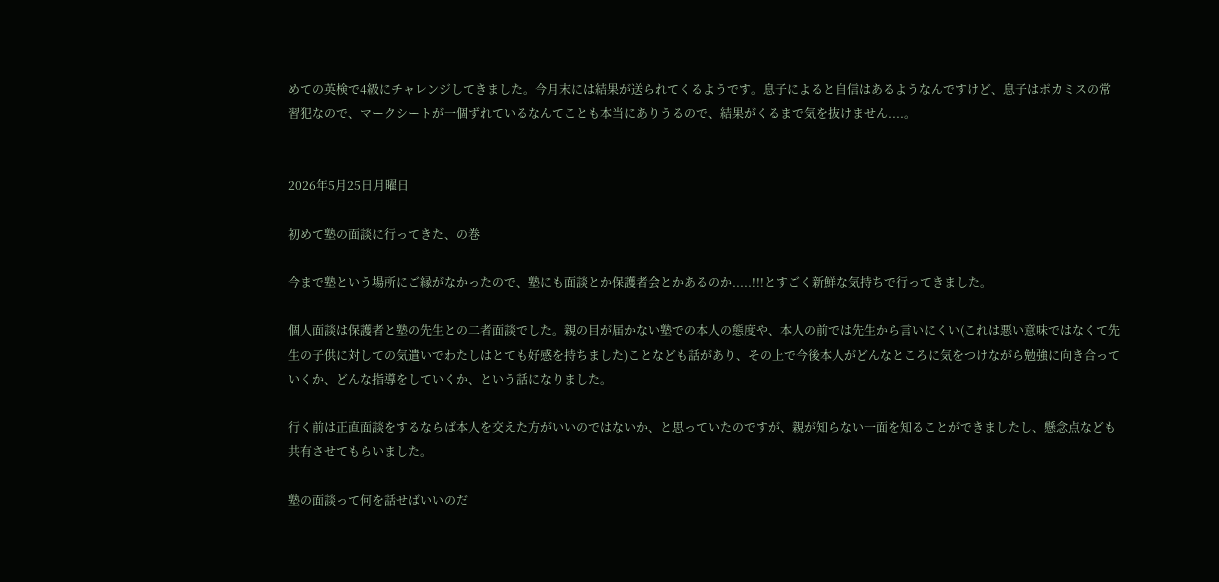めての英検で4級にチャレンジしてきました。今月末には結果が送られてくるようです。息子によると自信はあるようなんですけど、息子はポカミスの常習犯なので、マークシートが一個ずれているなんてことも本当にありうるので、結果がくるまで気を抜けません....。


2026年5月25日月曜日

初めて塾の面談に行ってきた、の巻

今まで塾という場所にご縁がなかったので、塾にも面談とか保護者会とかあるのか.....!!!とすごく新鮮な気持ちで行ってきました。

個人面談は保護者と塾の先生との二者面談でした。親の目が届かない塾での本人の態度や、本人の前では先生から言いにくい(これは悪い意味ではなくて先生の子供に対しての気遣いでわたしはとても好感を持ちました)ことなども話があり、その上で今後本人がどんなところに気をつけながら勉強に向き合っていくか、どんな指導をしていくか、という話になりました。

行く前は正直面談をするならば本人を交えた方がいいのではないか、と思っていたのですが、親が知らない一面を知ることができましたし、懸念点なども共有させてもらいました。

塾の面談って何を話せばいいのだ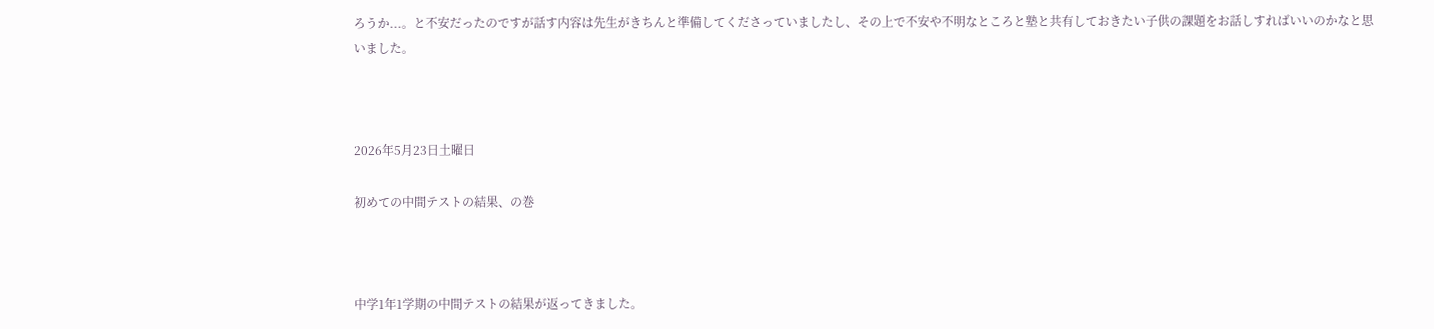ろうか...。と不安だったのですが話す内容は先生がきちんと準備してくださっていましたし、その上で不安や不明なところと塾と共有しておきたい子供の課題をお話しすればいいのかなと思いました。



2026年5月23日土曜日

初めての中間テストの結果、の巻



中学1年1学期の中間テストの結果が返ってきました。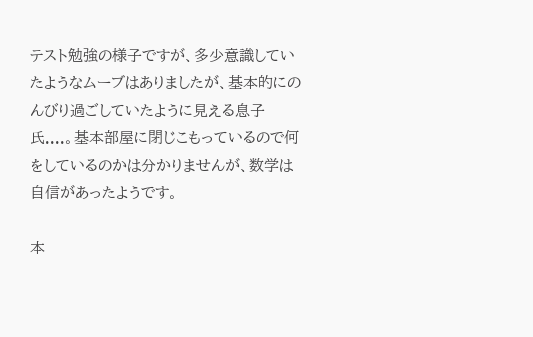テスト勉強の様子ですが、多少意識していたようなムーブはありましたが、基本的にのんびり過ごしていたように見える息子氏....。基本部屋に閉じこもっているので何をしているのかは分かりませんが、数学は自信があったようです。

本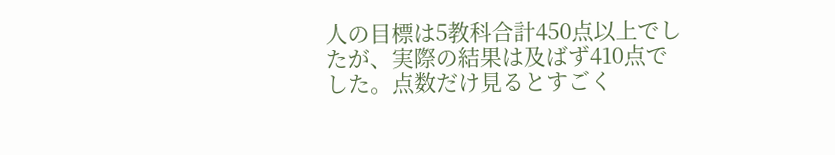人の目標は5教科合計450点以上でしたが、実際の結果は及ばず410点でした。点数だけ見るとすごく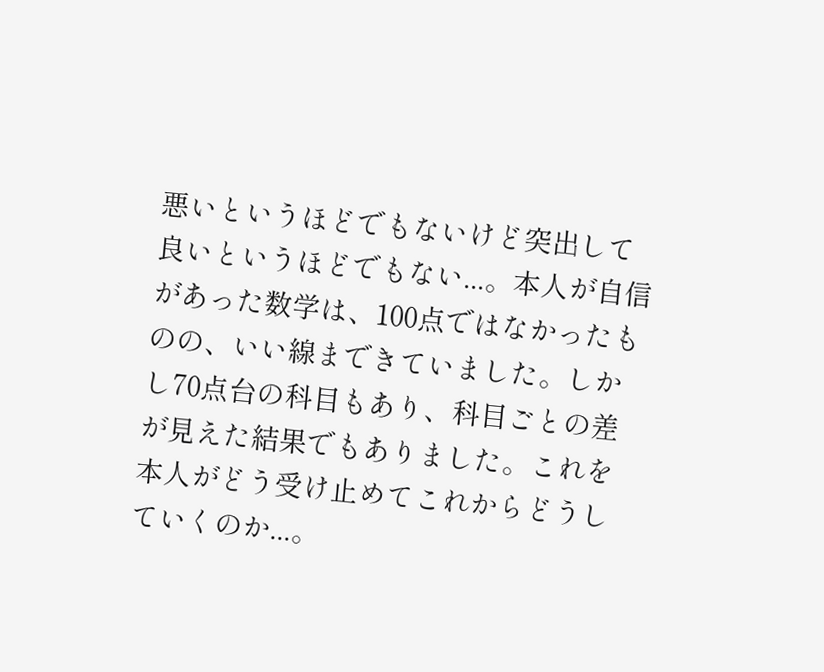悪いというほどでもないけど突出して良いというほどでもない...。本人が自信があった数学は、100点ではなかったものの、いい線まできていました。しかし70点台の科目もあり、科目ごとの差が見えた結果でもありました。これを本人がどう受け止めてこれからどうしていくのか...。